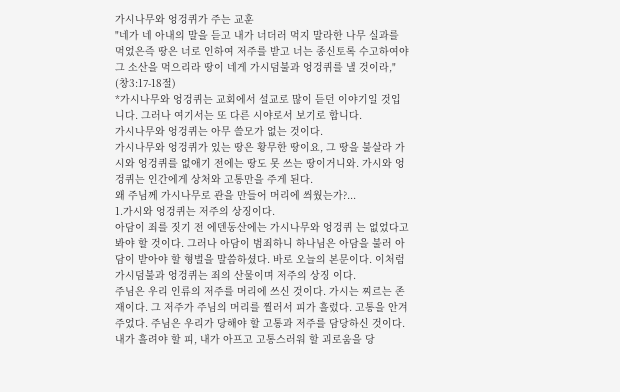가시나무와 엉겅퀴가 주는 교훈
"네가 네 아내의 말을 듣고 내가 너더러 먹지 말라한 나무 실과를 먹었은즉 땅은 너로 인하여 저주를 받고 너는 종신토록 수고하여야 그 소산을 먹으리라 땅이 네게 가시덤불과 엉겅퀴를 낼 것이라," (창3:17-18절)
*가시나무와 엉겅퀴는 교회에서 설교로 많이 듣던 이야기일 것입니다. 그러나 여기서는 또 다른 시야로서 보기로 합니다.
가시나무와 엉겅퀴는 아무 쓸모가 없는 것이다.
가시나무와 엉겅퀴가 있는 땅은 황무한 땅이요, 그 땅을 불살라 가시와 엉겅퀴를 없애기 전에는 땅도 못 쓰는 땅이거니와. 가시와 엉겅퀴는 인간에게 상처와 고통만을 주게 된다.
왜 주님께 가시나무로 관을 만들어 머리에 씌웠는가?...
1.가시와 엉겅퀴는 저주의 상징이다.
아담이 죄를 짓기 전 에덴동산에는 가시나무와 엉겅퀴 는 없었다고 봐야 할 것이다. 그러나 아담이 범죄하니 하나님은 아담을 불러 아담이 받아야 할 형벌을 말씀하셨다. 바로 오늘의 본문이다. 이처럼 가시덤불과 엉겅퀴는 죄의 산물이며 저주의 상징 이다.
주님은 우리 인류의 저주를 머리에 쓰신 것이다. 가시는 찌르는 존재이다. 그 저주가 주님의 머리를 찔러서 피가 흘렀다. 고통을 안겨 주었다. 주님은 우리가 당해야 할 고통과 저주를 담당하신 것이다. 내가 흘려야 할 피, 내가 아프고 고통스러워 할 괴로움을 당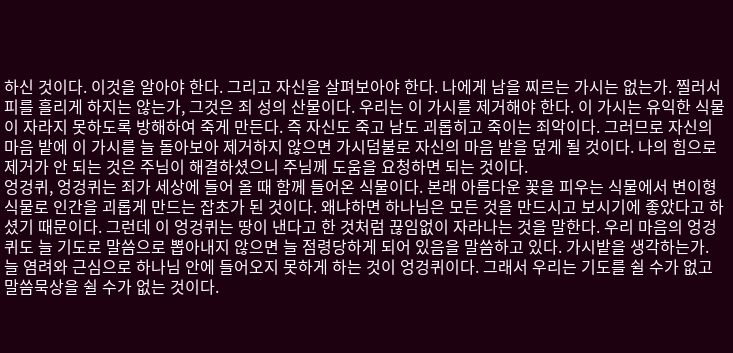하신 것이다. 이것을 알아야 한다. 그리고 자신을 살펴보아야 한다. 나에게 남을 찌르는 가시는 없는가. 찔러서 피를 흘리게 하지는 않는가, 그것은 죄 성의 산물이다. 우리는 이 가시를 제거해야 한다. 이 가시는 유익한 식물이 자라지 못하도록 방해하여 죽게 만든다. 즉 자신도 죽고 남도 괴롭히고 죽이는 죄악이다. 그러므로 자신의 마음 밭에 이 가시를 늘 돌아보아 제거하지 않으면 가시덤불로 자신의 마음 밭을 덮게 될 것이다. 나의 힘으로 제거가 안 되는 것은 주님이 해결하셨으니 주님께 도움을 요청하면 되는 것이다.
엉겅퀴, 엉겅퀴는 죄가 세상에 들어 올 때 함께 들어온 식물이다. 본래 아름다운 꽃을 피우는 식물에서 변이형 식물로 인간을 괴롭게 만드는 잡초가 된 것이다. 왜냐하면 하나님은 모든 것을 만드시고 보시기에 좋았다고 하셨기 때문이다. 그런데 이 엉겅퀴는 땅이 낸다고 한 것처럼 끊임없이 자라나는 것을 말한다. 우리 마음의 엉겅퀴도 늘 기도로 말씀으로 뽑아내지 않으면 늘 점령당하게 되어 있음을 말씀하고 있다. 가시밭을 생각하는가. 늘 염려와 근심으로 하나님 안에 들어오지 못하게 하는 것이 엉겅퀴이다. 그래서 우리는 기도를 쉴 수가 없고 말씀묵상을 쉴 수가 없는 것이다.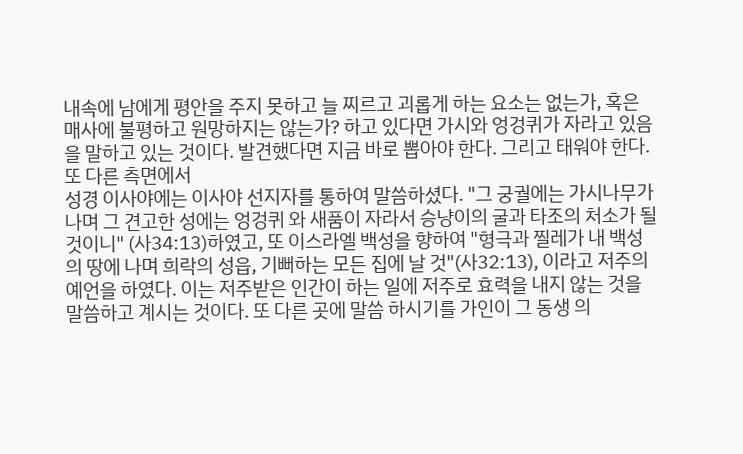내속에 남에게 평안을 주지 못하고 늘 찌르고 괴롭게 하는 요소는 없는가, 혹은 매사에 불평하고 원망하지는 않는가? 하고 있다면 가시와 엉겅퀴가 자라고 있음을 말하고 있는 것이다. 발견했다면 지금 바로 뽑아야 한다. 그리고 태워야 한다.
또 다른 측면에서
성경 이사야에는 이사야 선지자를 통하여 말씀하셨다. "그 궁궐에는 가시나무가 나며 그 견고한 성에는 엉겅퀴 와 새품이 자라서 승냥이의 굴과 타조의 처소가 될 것이니" (사34:13)하였고, 또 이스라엘 백성을 향하여 "형극과 찔레가 내 백성의 땅에 나며 희락의 성읍, 기뻐하는 모든 집에 날 것"(사32:13), 이라고 저주의 예언을 하였다. 이는 저주받은 인간이 하는 일에 저주로 효력을 내지 않는 것을 말씀하고 계시는 것이다. 또 다른 곳에 말씀 하시기를 가인이 그 동생 의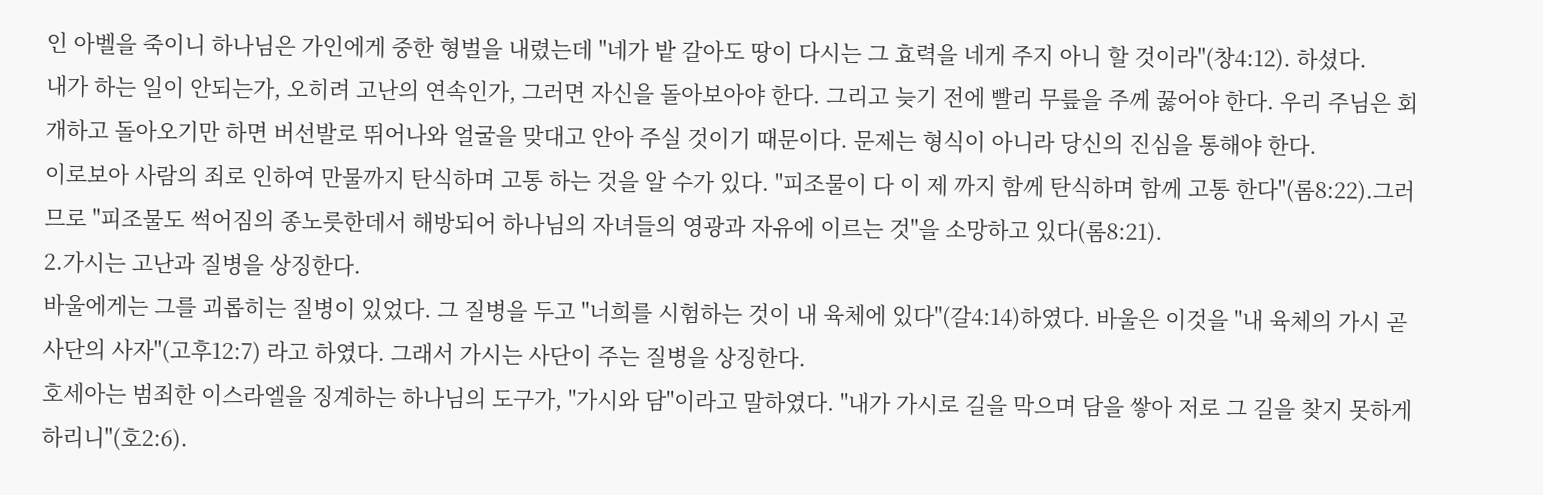인 아벨을 죽이니 하나님은 가인에게 중한 형벌을 내렸는데 "네가 밭 갈아도 땅이 다시는 그 효력을 네게 주지 아니 할 것이라"(창4:12). 하셨다.
내가 하는 일이 안되는가, 오히려 고난의 연속인가, 그러면 자신을 돌아보아야 한다. 그리고 늦기 전에 빨리 무릎을 주께 꿇어야 한다. 우리 주님은 회개하고 돌아오기만 하면 버선발로 뛰어나와 얼굴을 맞대고 안아 주실 것이기 때문이다. 문제는 형식이 아니라 당신의 진심을 통해야 한다.
이로보아 사람의 죄로 인하여 만물까지 탄식하며 고통 하는 것을 알 수가 있다. "피조물이 다 이 제 까지 함께 탄식하며 함께 고통 한다"(롬8:22).그러므로 "피조물도 썩어짐의 종노릇한데서 해방되어 하나님의 자녀들의 영광과 자유에 이르는 것"을 소망하고 있다(롬8:21).
2.가시는 고난과 질병을 상징한다.
바울에게는 그를 괴롭히는 질병이 있었다. 그 질병을 두고 "너희를 시험하는 것이 내 육체에 있다"(갈4:14)하였다. 바울은 이것을 "내 육체의 가시 곧 사단의 사자"(고후12:7) 라고 하였다. 그래서 가시는 사단이 주는 질병을 상징한다.
호세아는 범죄한 이스라엘을 징계하는 하나님의 도구가, "가시와 담"이라고 말하였다. "내가 가시로 길을 막으며 담을 쌓아 저로 그 길을 찾지 못하게 하리니"(호2:6).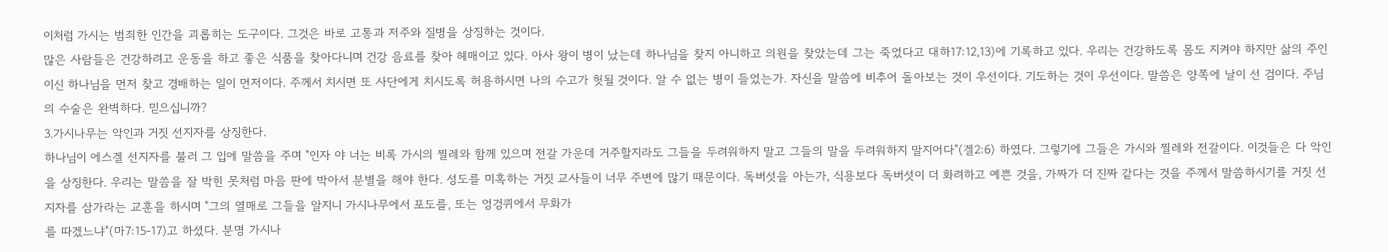이처럼 가시는 범죄한 인간을 괴롭히는 도구이다. 그것은 바로 고통과 저주와 질병을 상징하는 것이다.
많은 사람들은 건강하려고 운동을 하고 좋은 식품을 찾아다니며 건강 음료를 찾아 헤매이고 있다. 아사 왕이 병이 났는데 하나님을 찾지 아니하고 의원을 찾았는데 그는 죽었다고 대하17:12,13)에 기록하고 있다. 우리는 건강하도록 몸도 지켜야 하지만 삶의 주인이신 하나님을 먼저 찾고 경배하는 일이 먼저이다. 주께서 치시면 또 사단에게 치시도록 허용하시면 나의 수고가 헛될 것이다. 알 수 없는 병이 들었는가. 자신을 말씀에 비추어 돌아보는 것이 우선이다. 기도하는 것이 우선이다. 말씀은 양쪽에 날이 선 검이다. 주님의 수술은 완벽하다. 믿으십니까?
3.가시나무는 악인과 거짓 선지자를 상징한다.
하나님이 에스겔 선지자를 불러 그 입에 말씀을 주며 "인자 야 너는 비록 가시의 찔레와 함께 있으며 전갈 가운데 거주할지라도 그들을 두려워하지 말고 그들의 말을 두려워하지 말지어다"(겔2:6) 하였다. 그렇기에 그들은 가시와 찔레와 전갈이다. 이것들은 다 악인을 상징한다. 우리는 말씀을 잘 박힌 못처럼 마음 판에 박아서 분별을 해야 한다. 성도를 미혹하는 거짓 교사들이 너무 주변에 많기 때문이다. 독버섯을 아는가, 식용보다 독버섯이 더 화려하고 예쁜 것을, 가짜가 더 진짜 같다는 것을 주께서 말씀하시기를 거짓 선지자를 삼가라는 교훈을 하시며 "그의 열매로 그들을 알지니 가시나무에서 포도를, 또는 엉겅퀴에서 무화가
를 따겠느냐"(마7:15-17)고 하셨다. 분명 가시나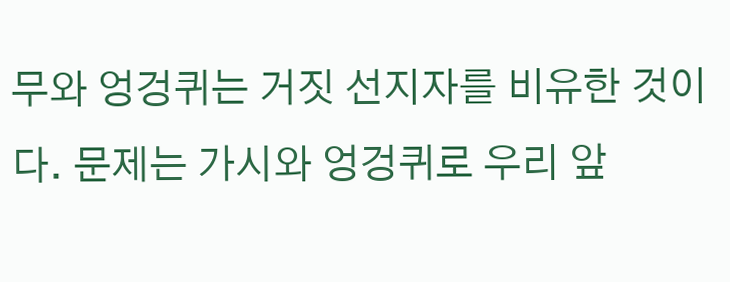무와 엉겅퀴는 거짓 선지자를 비유한 것이다. 문제는 가시와 엉겅퀴로 우리 앞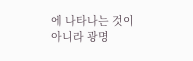에 나타나는 것이 아니라 광명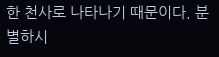한 천사로 나타나기 때문이다. 분별하시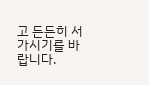고 든든히 서가시기를 바랍니다.